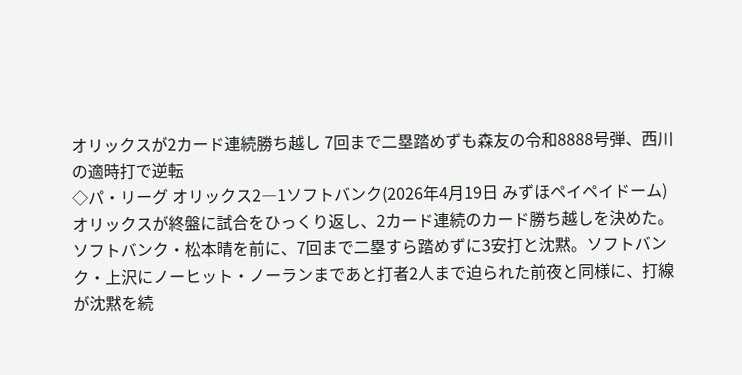オリックスが2カード連続勝ち越し 7回まで二塁踏めずも森友の令和8888号弾、西川の適時打で逆転
◇パ・リーグ オリックス2―1ソフトバンク(2026年4月19日 みずほペイペイドーム)
オリックスが終盤に試合をひっくり返し、2カード連続のカード勝ち越しを決めた。
ソフトバンク・松本晴を前に、7回まで二塁すら踏めずに3安打と沈黙。ソフトバンク・上沢にノーヒット・ノーランまであと打者2人まで迫られた前夜と同様に、打線が沈黙を続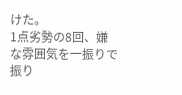けた。
1点劣勢の8回、嫌な雰囲気を一振りで振り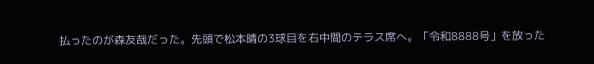払ったのが森友哉だった。先頭で松本晴の3球目を右中間のテラス席へ。「令和8888号」を放った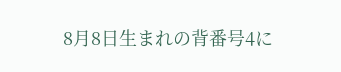8月8日生まれの背番号4に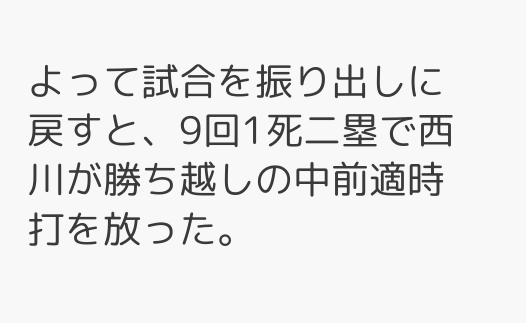よって試合を振り出しに戻すと、9回1死二塁で西川が勝ち越しの中前適時打を放った。